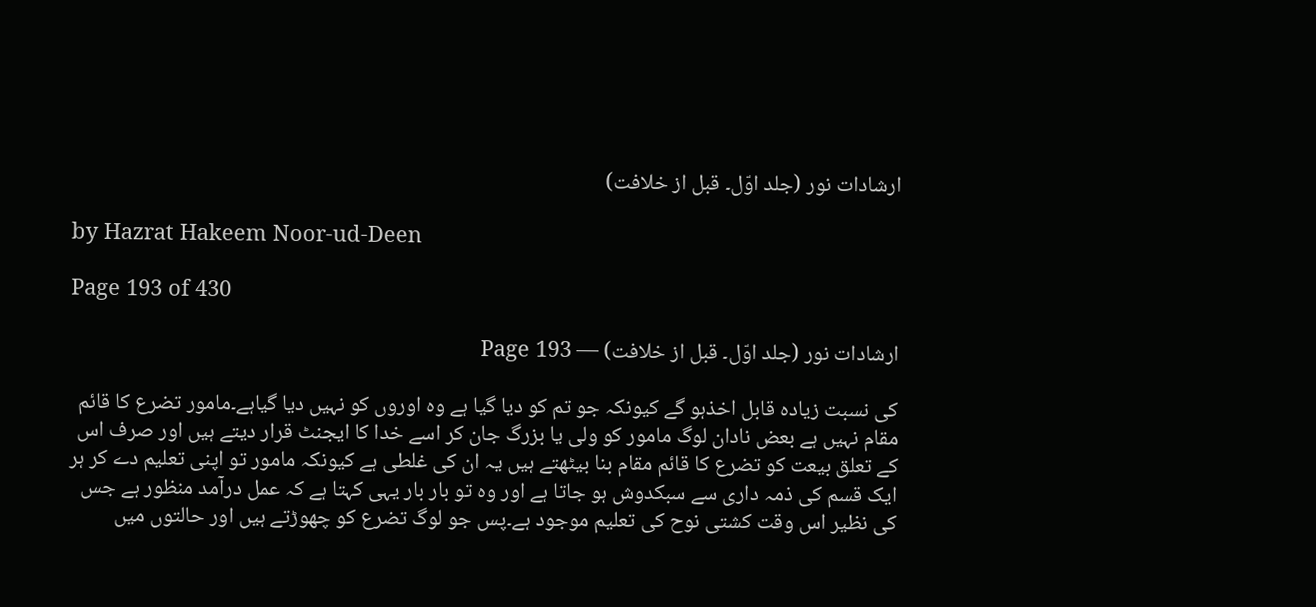ارشادات نور (جلد اوّل۔ قبل از خلافت)

by Hazrat Hakeem Noor-ud-Deen

Page 193 of 430

ارشادات نور (جلد اوّل۔ قبل از خلافت) — Page 193

کی نسبت زیادہ قابل اخذہو گے کیونکہ جو تم کو دیا گیا ہے وہ اوروں کو نہیں دیا گیاہے۔مامور تضرع کا قائم مقام نہیں ہے بعض نادان لوگ مامور کو ولی یا بزرگ جان کر اسے خدا کا ایجنٹ قرار دیتے ہیں اور صرف اس کے تعلق بیعت کو تضرع کا قائم مقام بنا بیٹھتے ہیں یہ ان کی غلطی ہے کیونکہ مامور تو اپنی تعلیم دے کر ہر ایک قسم کی ذمہ داری سے سبکدوش ہو جاتا ہے اور وہ تو بار بار یہی کہتا ہے کہ عمل درآمد منظور ہے جس کی نظیر اس وقت کشتی نوح کی تعلیم موجود ہے۔پس جو لوگ تضرع کو چھوڑتے ہیں اور حالتوں میں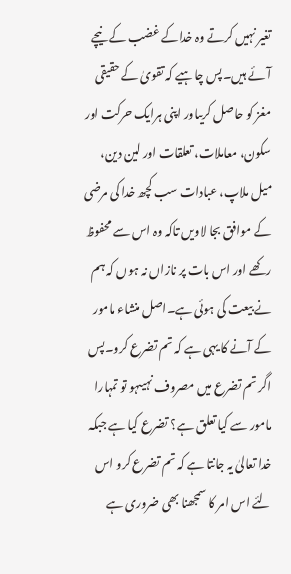تغیر نہیں کرتے وہ خداکے غضب کے نیچے آئے ہیں۔پس چاہیے کہ تقویٰ کے حقیقی مغز کو حاصل کریںاور اپنی ہرایک حرکت اور سکون، معاملات، تعلقات اور لین دین، میل ملاپ، عبادات سب کچھ خدا کی مرضی کے موافق بجا لاویں تاکہ وہ اس سے محفوظ رکھے اور اس بات پر نازاں نہ ہوں کہ ہم نے بیعت کی ہوئی ہے۔اصل منشاء مامور کے آنے کا یہی ہے کہ تم تضرع کرو۔پس اگر تم تضرع میں مصروف نہیںہو تو تمہارا مامور سے کیا تعلق ہے؟ تضرع کیا ہے جبکہ خدا تعالیٰ یہ جانتا ہے کہ تم تضرع کرو اس لئے اس امر کا سمجھنا بھی ضروری ہے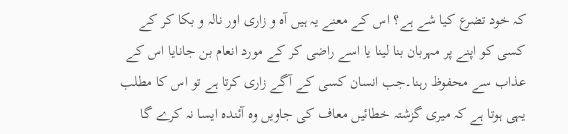کہ خود تضرع کیا شے ہے؟ اس کے معنے یہ ہیں آہ و زاری اور نالہ و بکا کر کے کسی کو اپنے پر مہربان بنا لینا یا اسے راضی کر کے مورد انعام بن جانایا اس کے عذاب سے محفوظ رہنا۔جب انسان کسی کے آگے زاری کرتا ہے تو اس کا مطلب یہی ہوتا ہے کہ میری گزشتہ خطائیں معاف کی جاویں وہ آئندہ ایسا نہ کرے گا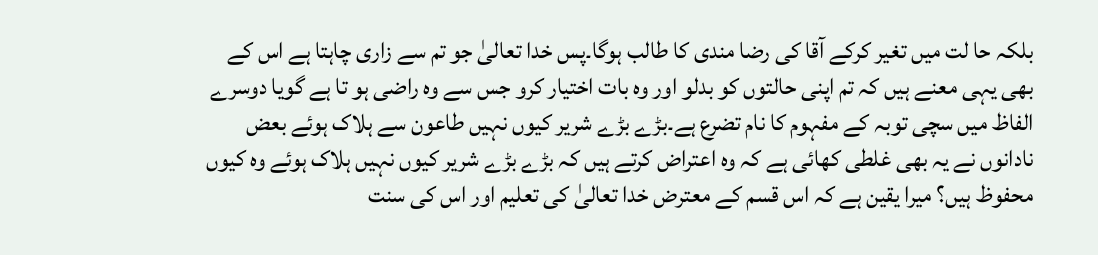بلکہ حا لت میں تغیر کرکے آقا کی رضا مندی کا طالب ہوگا۔پس خدا تعالیٰ جو تم سے زاری چاہتا ہے اس کے بھی یہی معنے ہیں کہ تم اپنی حالتوں کو بدلو اور وہ بات اختیار کرو جس سے وہ راضی ہو تا ہے گویا دوسرے الفاظ میں سچی توبہ کے مفہوم کا نام تضرع ہے۔بڑے بڑے شریر کیوں نہیں طاعون سے ہلاک ہوئے بعض نادانوں نے یہ بھی غلطی کھائی ہے کہ وہ اعتراض کرتے ہیں کہ بڑے بڑے شریر کیوں نہیں ہلاک ہوئے وہ کیوں محفوظ ہیں؟ میرا یقین ہے کہ اس قسم کے معترض خدا تعالیٰ کی تعلیم اور اس کی سنت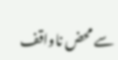سے محض ناواقف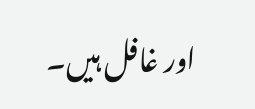اور غافل ہیں۔